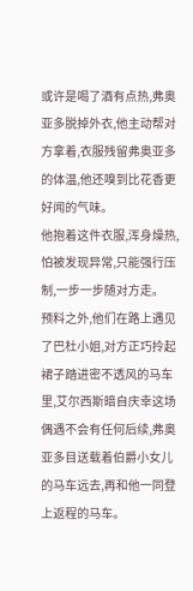或许是喝了酒有点热,弗奥亚多脱掉外衣,他主动帮对方拿着,衣服残留弗奥亚多的体温,他还嗅到比花香更好闻的气味。
他抱着这件衣服,浑身燥热,怕被发现异常,只能强行压制,一步一步随对方走。
预料之外,他们在路上遇见了巴杜小姐,对方正巧拎起裙子踏进密不透风的马车里,艾尔西斯暗自庆幸这场偶遇不会有任何后续,弗奥亚多目送载着伯爵小女儿的马车远去,再和他一同登上返程的马车。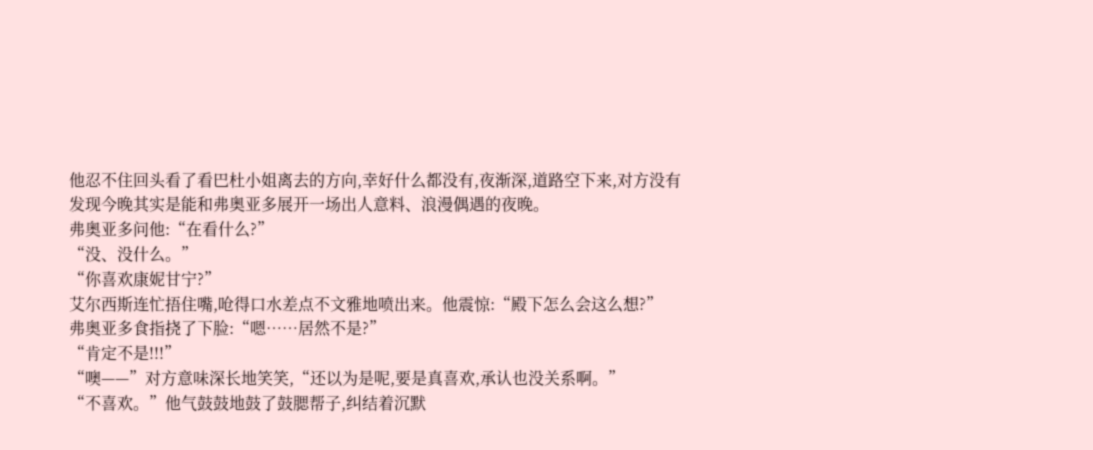他忍不住回头看了看巴杜小姐离去的方向,幸好什么都没有,夜渐深,道路空下来,对方没有发现今晚其实是能和弗奥亚多展开一场出人意料、浪漫偶遇的夜晚。
弗奥亚多问他:“在看什么?”
“没、没什么。”
“你喜欢康妮甘宁?”
艾尔西斯连忙捂住嘴,呛得口水差点不文雅地喷出来。他震惊:“殿下怎么会这么想?”
弗奥亚多食指挠了下脸:“嗯……居然不是?”
“肯定不是!!!”
“噢——”对方意味深长地笑笑,“还以为是呢,要是真喜欢,承认也没关系啊。”
“不喜欢。”他气鼓鼓地鼓了鼓腮帮子,纠结着沉默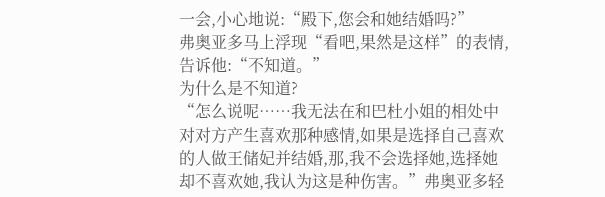一会,小心地说:“殿下,您会和她结婚吗?”
弗奥亚多马上浮现“看吧,果然是这样”的表情,告诉他:“不知道。”
为什么是不知道?
“怎么说呢……我无法在和巴杜小姐的相处中对对方产生喜欢那种感情,如果是选择自己喜欢的人做王储妃并结婚,那,我不会选择她,选择她却不喜欢她,我认为这是种伤害。”弗奥亚多轻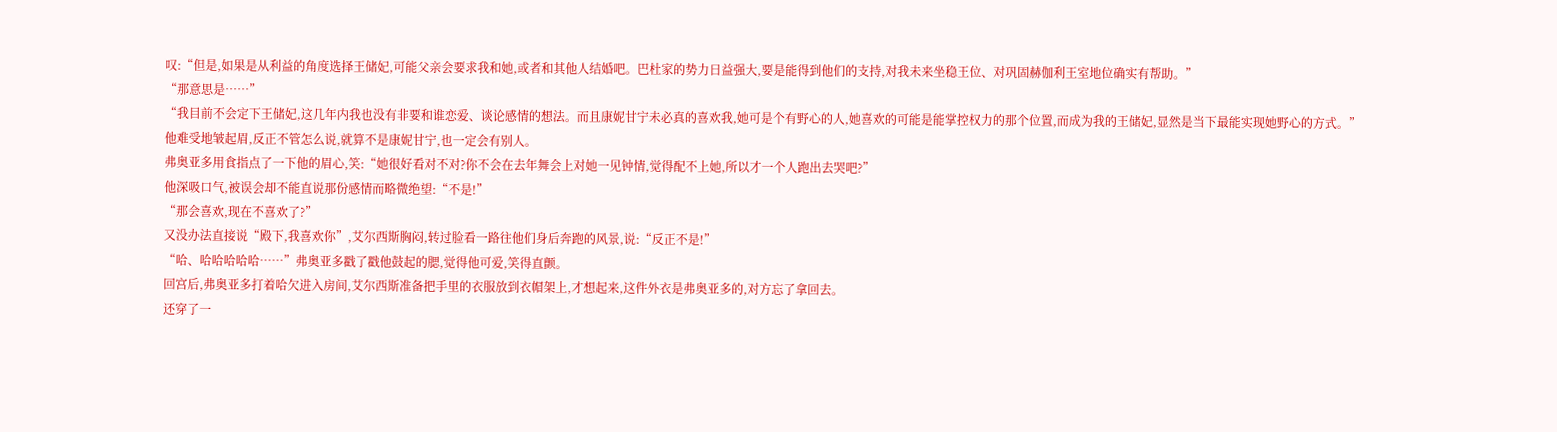叹:“但是,如果是从利益的角度选择王储妃,可能父亲会要求我和她,或者和其他人结婚吧。巴杜家的势力日益强大,要是能得到他们的支持,对我未来坐稳王位、对巩固赫伽利王室地位确实有帮助。”
“那意思是……”
“我目前不会定下王储妃,这几年内我也没有非要和谁恋爱、谈论感情的想法。而且康妮甘宁未必真的喜欢我,她可是个有野心的人,她喜欢的可能是能掌控权力的那个位置,而成为我的王储妃,显然是当下最能实现她野心的方式。”
他难受地皱起眉,反正不管怎么说,就算不是康妮甘宁,也一定会有别人。
弗奥亚多用食指点了一下他的眉心,笑:“她很好看对不对?你不会在去年舞会上对她一见钟情,觉得配不上她,所以才一个人跑出去哭吧?”
他深吸口气,被误会却不能直说那份感情而略微绝望:“不是!”
“那会喜欢,现在不喜欢了?”
又没办法直接说“殿下,我喜欢你”,艾尔西斯胸闷,转过脸看一路往他们身后奔跑的风景,说:“反正不是!”
“哈、哈哈哈哈哈……”弗奥亚多戳了戳他鼓起的腮,觉得他可爱,笑得直颤。
回宫后,弗奥亚多打着哈欠进入房间,艾尔西斯准备把手里的衣服放到衣帽架上,才想起来,这件外衣是弗奥亚多的,对方忘了拿回去。
还穿了一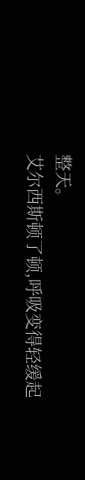整天。
艾尔西斯顿了顿,呼吸变得轻缓起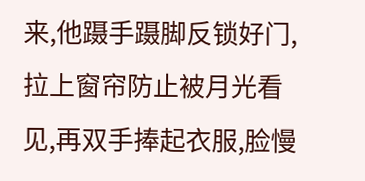来,他蹑手蹑脚反锁好门,拉上窗帘防止被月光看见,再双手捧起衣服,脸慢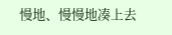慢地、慢慢地凑上去